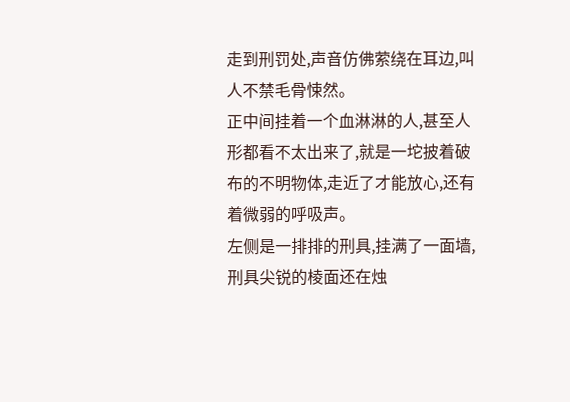走到刑罚处,声音仿佛萦绕在耳边,叫人不禁毛骨悚然。
正中间挂着一个血淋淋的人,甚至人形都看不太出来了,就是一坨披着破布的不明物体,走近了才能放心,还有着微弱的呼吸声。
左侧是一排排的刑具,挂满了一面墙,刑具尖锐的棱面还在烛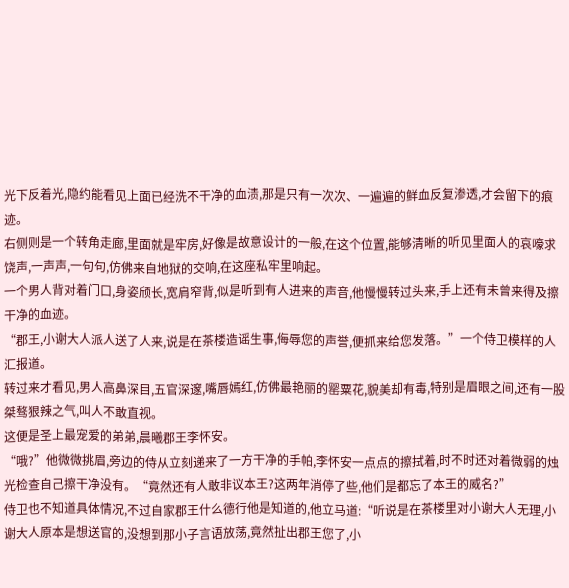光下反着光,隐约能看见上面已经洗不干净的血渍,那是只有一次次、一遍遍的鲜血反复渗透,才会留下的痕迹。
右侧则是一个转角走廊,里面就是牢房,好像是故意设计的一般,在这个位置,能够清晰的听见里面人的哀嚎求饶声,一声声,一句句,仿佛来自地狱的交响,在这座私牢里响起。
一个男人背对着门口,身姿颀长,宽肩窄背,似是听到有人进来的声音,他慢慢转过头来,手上还有未曾来得及擦干净的血迹。
“郡王,小谢大人派人送了人来,说是在茶楼造谣生事,侮辱您的声誉,便抓来给您发落。”一个侍卫模样的人汇报道。
转过来才看见,男人高鼻深目,五官深邃,嘴唇嫣红,仿佛最艳丽的罂粟花,貌美却有毒,特别是眉眼之间,还有一股桀骜狠辣之气,叫人不敢直视。
这便是圣上最宠爱的弟弟,晨曦郡王李怀安。
“哦?”他微微挑眉,旁边的侍从立刻递来了一方干净的手帕,李怀安一点点的擦拭着,时不时还对着微弱的烛光检查自己擦干净没有。“竟然还有人敢非议本王?这两年消停了些,他们是都忘了本王的威名?”
侍卫也不知道具体情况,不过自家郡王什么德行他是知道的,他立马道:“听说是在茶楼里对小谢大人无理,小谢大人原本是想送官的,没想到那小子言语放荡,竟然扯出郡王您了,小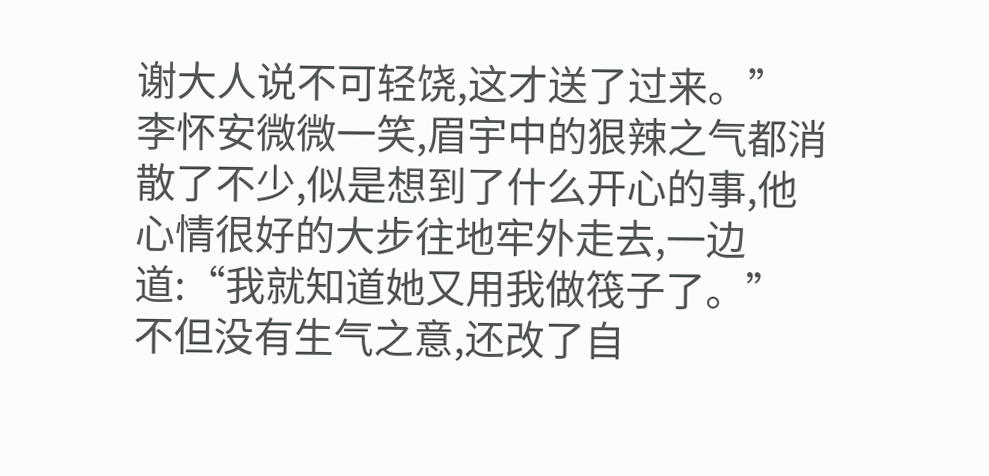谢大人说不可轻饶,这才送了过来。”
李怀安微微一笑,眉宇中的狠辣之气都消散了不少,似是想到了什么开心的事,他心情很好的大步往地牢外走去,一边道:“我就知道她又用我做筏子了。”
不但没有生气之意,还改了自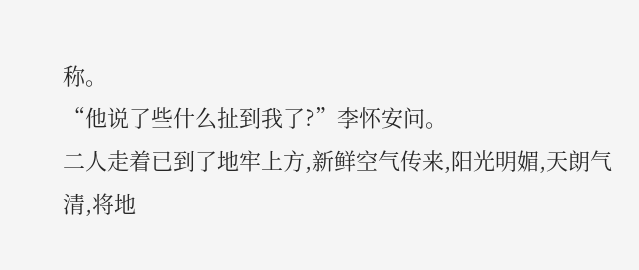称。
“他说了些什么扯到我了?”李怀安问。
二人走着已到了地牢上方,新鲜空气传来,阳光明媚,天朗气清,将地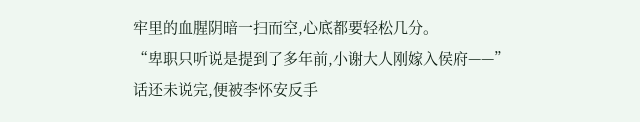牢里的血腥阴暗一扫而空,心底都要轻松几分。
“卑职只听说是提到了多年前,小谢大人刚嫁入侯府——”话还未说完,便被李怀安反手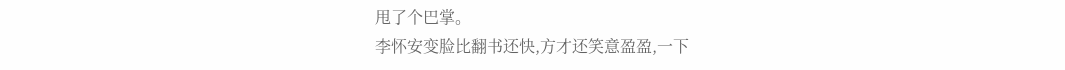甩了个巴掌。
李怀安变脸比翻书还快,方才还笑意盈盈,一下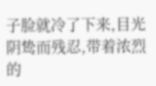子脸就冷了下来,目光阴鸷而残忍,带着浓烈的